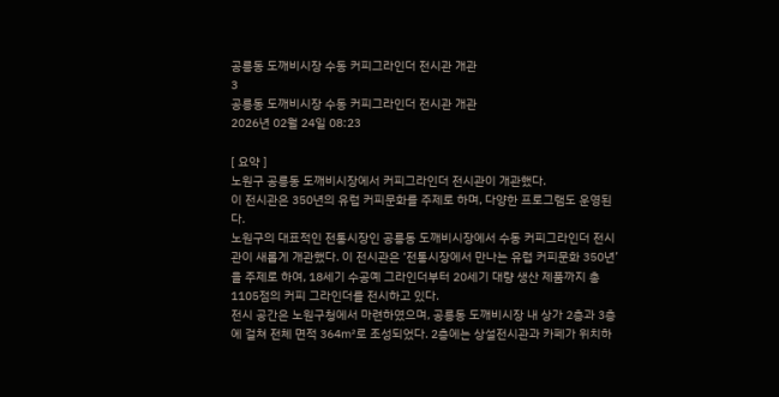공릉동 도깨비시장 수동 커피그라인더 전시관 개관
3
공릉동 도깨비시장 수동 커피그라인더 전시관 개관
2026년 02월 24일 08:23

[ 요약 ]
노원구 공릉동 도깨비시장에서 커피그라인더 전시관이 개관했다.
이 전시관은 350년의 유럽 커피문화를 주제로 하며, 다양한 프로그램도 운영된다.
노원구의 대표적인 전통시장인 공릉동 도깨비시장에서 수동 커피그라인더 전시관이 새롭게 개관했다. 이 전시관은 ‘전통시장에서 만나는 유럽 커피문화 350년’을 주제로 하여, 18세기 수공예 그라인더부터 20세기 대량 생산 제품까지 총 1105점의 커피 그라인더를 전시하고 있다.
전시 공간은 노원구청에서 마련하였으며, 공릉동 도깨비시장 내 상가 2층과 3층에 걸쳐 전체 면적 364㎡로 조성되었다. 2층에는 상설전시관과 카페가 위치하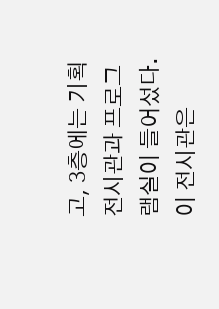고, 3층에는 기획전시관과 프로그램실이 들어섰다.
이 전시관은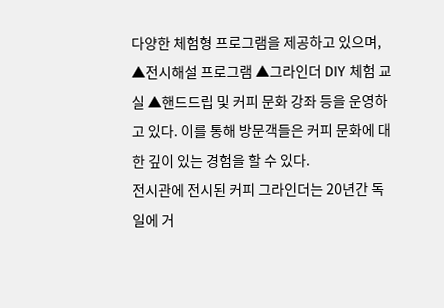다양한 체험형 프로그램을 제공하고 있으며, ▲전시해설 프로그램 ▲그라인더 DIY 체험 교실 ▲핸드드립 및 커피 문화 강좌 등을 운영하고 있다. 이를 통해 방문객들은 커피 문화에 대한 깊이 있는 경험을 할 수 있다.
전시관에 전시된 커피 그라인더는 20년간 독일에 거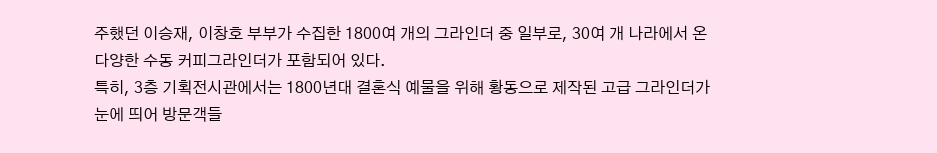주했던 이승재, 이창호 부부가 수집한 1800여 개의 그라인더 중 일부로, 30여 개 나라에서 온 다양한 수동 커피그라인더가 포함되어 있다.
특히, 3층 기획전시관에서는 1800년대 결혼식 예물을 위해 황동으로 제작된 고급 그라인더가 눈에 띄어 방문객들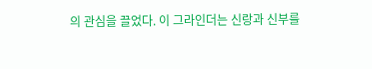의 관심을 끌었다. 이 그라인더는 신랑과 신부를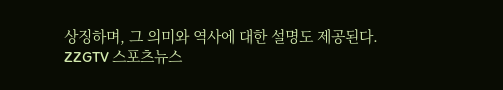상징하며, 그 의미와 역사에 대한 설명도 제공된다.
ZZGTV 스포츠뉴스